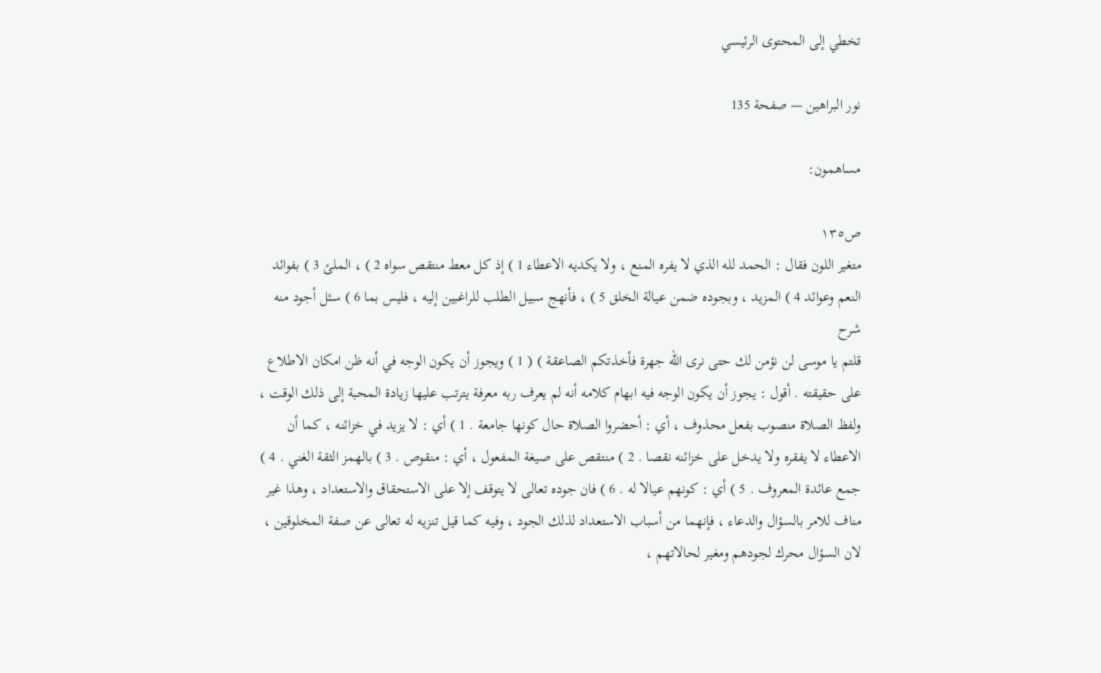تخطي إلى المحتوى الرئيسي

نور البراهين — صفحة 135

مساهمون:

ص١٣٥
متغير اللون فقال : الحمد لله الذي لا يفره المنع ، ولا يكديه الاعطاء 1 ) إذ كل معط منتقص سواه 2 ) ، الملئ 3 ) بفوائد النعم وعوائد 4 ) المزيد ، وبجوده ضمن عيالة الخلق 5 ) ، فأنهج سبيل الطلب للراغبين إليه ، فليس بما 6 ) سئل أجود منه
شرح
قلتم يا موسى لن نؤمن لك حتى نرى الله جهرة فأخذتكم الصاعقة ) ( 1 ) ويجوز أن يكون الوجه في أنه ظن امكان الاطلاع على حقيقته . أقول : يجوز أن يكون الوجه فيه ابهام كلامه أنه لم يعرف ربه معرفة يترتب عليها زيادة المحبة إلى ذلك الوقت ، ولفظ الصلاة منصوب بفعل محذوف ، أي : أحضروا الصلاة حال كونها جامعة . 1 ) أي : لا يزيد في خزائنه ، كما أن الاعطاء لا يفقره ولا يدخل على خزائنه نقصا . 2 ) منتقص على صيغة المفعول ، أي : منقوص . 3 ) بالهمز الثقة الغني . 4 ) جمع عائدة المعروف . 5 ) أي : كونهم عيالا له . 6 ) فان جوده تعالى لا يتوقف إلا على الاستحقاق والاستعداد ، وهذا غير مناف للامر بالسؤال والدعاء ، فإنهما من أسباب الاستعداد لذلك الجود ، وفيه كما قيل تنزيه له تعالى عن صفة المخلوقين ، لان السؤال محرك لجودهم ومغير لحالاتهم ،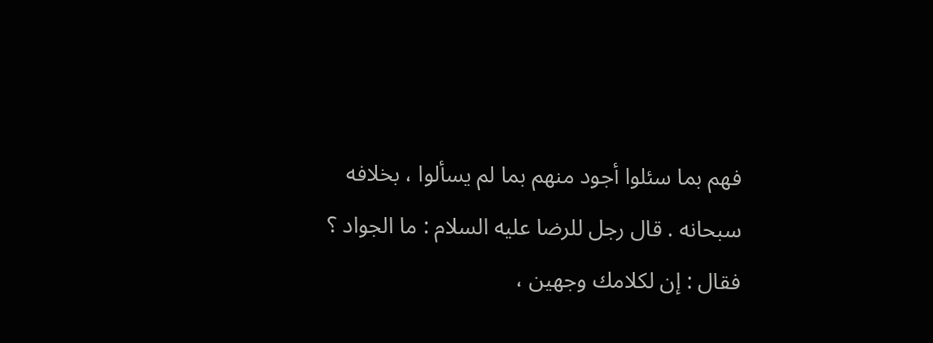فهم بما سئلوا أجود منهم بما لم يسألوا ، بخلافه سبحانه . قال رجل للرضا عليه السلام : ما الجواد ؟ فقال : إن لكلامك وجهين ،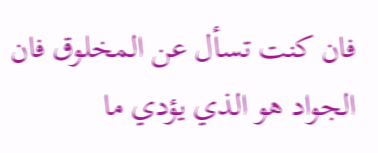فان كنت تسأل عن المخلوق فان الجواد هو الذي يؤدي ما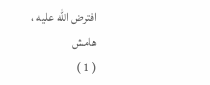افترض الله عليه ،
هامش
( 1 )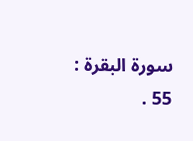سورة البقرة : 55 .